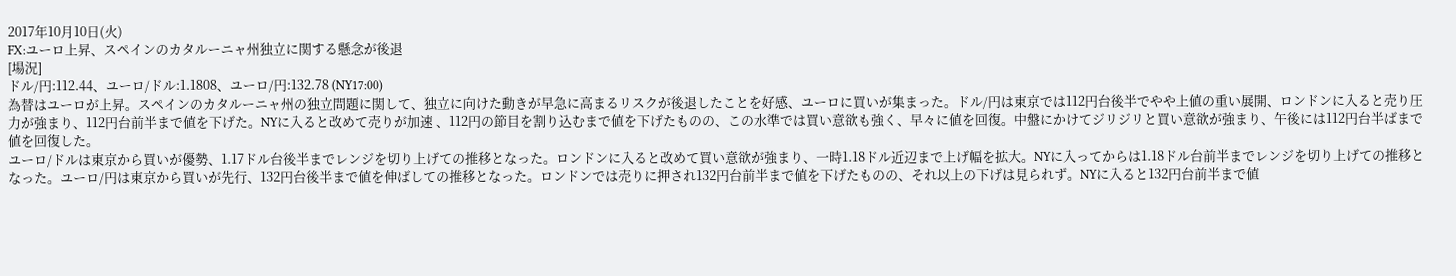2017年10月10日(火)
FX:ユーロ上昇、スペインのカタルーニャ州独立に関する懸念が後退
[場況]
ドル/円:112.44、ユーロ/ドル:1.1808、ユーロ/円:132.78 (NY17:00)
為替はユーロが上昇。スペインのカタルーニャ州の独立問題に関して、独立に向けた動きが早急に高まるリスクが後退したことを好感、ユーロに買いが集まった。ドル/円は東京では112円台後半でやや上値の重い展開、ロンドンに入ると売り圧力が強まり、112円台前半まで値を下げた。NYに入ると改めて売りが加速 、112円の節目を割り込むまで値を下げたものの、この水準では買い意欲も強く、早々に値を回復。中盤にかけてジリジリと買い意欲が強まり、午後には112円台半ばまで値を回復した。
ユーロ/ドルは東京から買いが優勢、1.17ドル台後半までレンジを切り上げての推移となった。ロンドンに入ると改めて買い意欲が強まり、一時1.18ドル近辺まで上げ幅を拡大。NYに入ってからは1.18ドル台前半までレンジを切り上げての推移となった。ユーロ/円は東京から買いが先行、132円台後半まで値を伸ばしての推移となった。ロンドンでは売りに押され132円台前半まで値を下げたものの、それ以上の下げは見られず。NYに入ると132円台前半まで値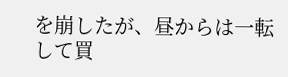を崩したが、昼からは一転して買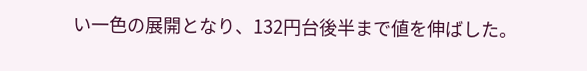い一色の展開となり、132円台後半まで値を伸ばした。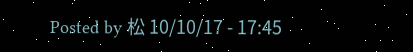Posted by 松 10/10/17 - 17:45